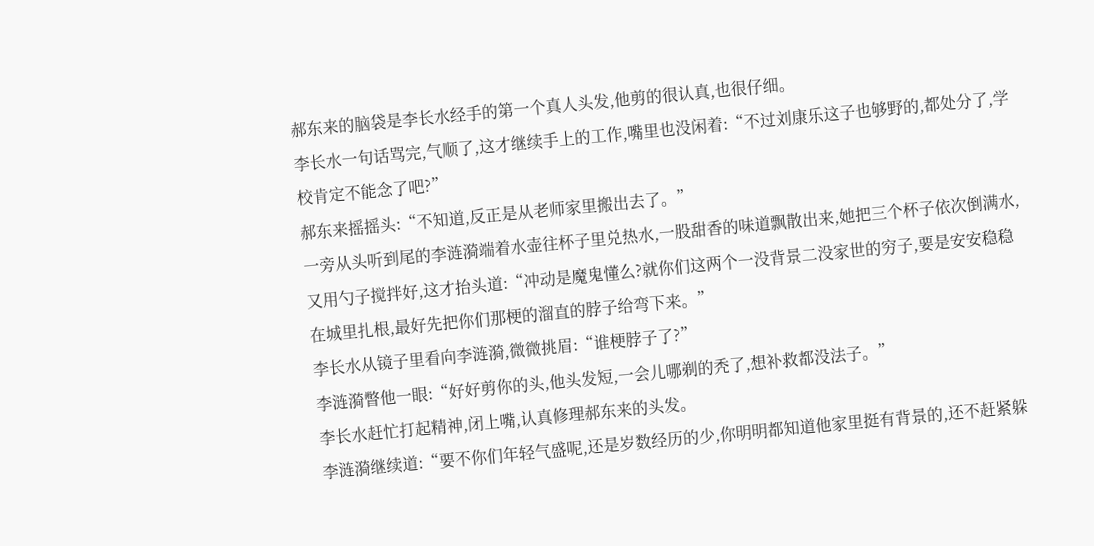郝东来的脑袋是李长水经手的第一个真人头发,他剪的很认真,也很仔细。
李长水一句话骂完,气顺了,这才继续手上的工作,嘴里也没闲着:“不过刘康乐这子也够野的,都处分了,学校肯定不能念了吧?”
郝东来摇摇头:“不知道,反正是从老师家里搬出去了。”
一旁从头听到尾的李涟漪端着水壶往杯子里兑热水,一股甜香的味道飘散出来,她把三个杯子依次倒满水,又用勺子搅拌好,这才抬头道:“冲动是魔鬼懂么?就你们这两个一没背景二没家世的穷子,要是安安稳稳在城里扎根,最好先把你们那梗的溜直的脖子给弯下来。”
李长水从镜子里看向李涟漪,微微挑眉:“谁梗脖子了?”
李涟漪瞥他一眼:“好好剪你的头,他头发短,一会儿哪剃的秃了,想补救都没法子。”
李长水赶忙打起精神,闭上嘴,认真修理郝东来的头发。
李涟漪继续道:“要不你们年轻气盛呢,还是岁数经历的少,你明明都知道他家里挺有背景的,还不赶紧躲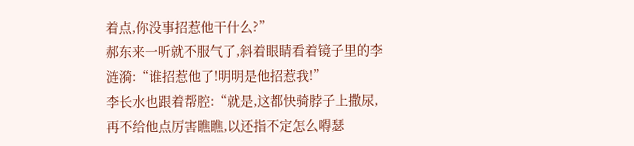着点,你没事招惹他干什么?”
郝东来一听就不服气了,斜着眼睛看着镜子里的李涟漪:“谁招惹他了!明明是他招惹我!”
李长水也跟着帮腔:“就是,这都快骑脖子上撒尿,再不给他点厉害瞧瞧,以还指不定怎么嘚瑟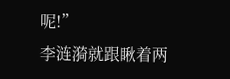呢!”
李涟漪就跟瞅着两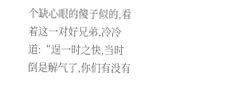个缺心眼的傻子似的,看着这一对好兄弟,冷冷道:“逞一时之快,当时倒是解气了,你们有没有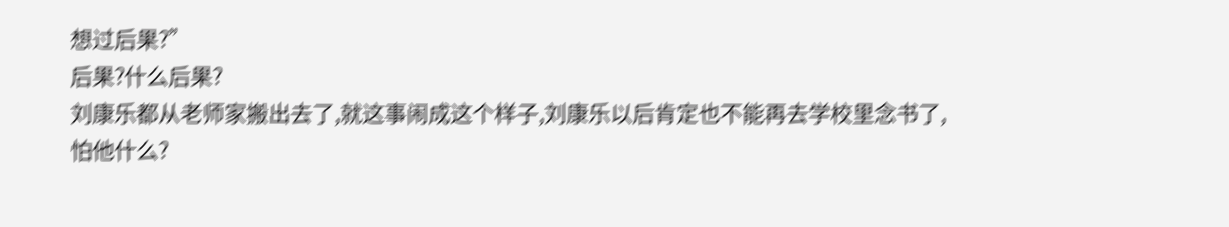想过后果?”
后果?什么后果?
刘康乐都从老师家搬出去了,就这事闹成这个样子,刘康乐以后肯定也不能再去学校里念书了,怕他什么?